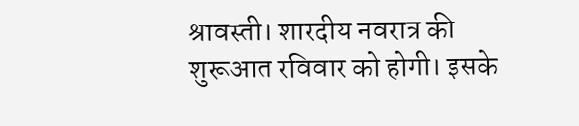श्रावस्ती। शारदीय नवरात्र की शुरूआत रविवार को होगी। इसके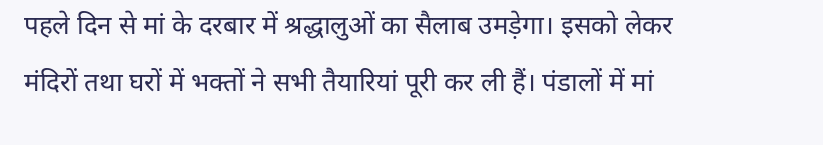पहले दिन से मां के दरबार में श्रद्धालुओं का सैलाब उमड़ेगा। इसको लेकर मंदिरों तथा घरों में भक्तों ने सभी तैयारियां पूरी कर ली हैं। पंडालों में मां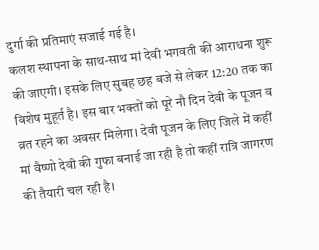दुर्गा की प्रतिमाएं सजाई गई है।
कलश स्थापना के साथ-साथ मां देवी भगवती की आराधना शुरू की जाएगी। इसके लिए सुबह छह बजे से लेकर 12:20 तक का विशेष मुहूर्त है। इस बार भक्तों को पूरे नौ दिन देवी के पूजन व व्रत रहने का अवसर मिलेगा। देवी पूजन के लिए जिले में कहीं मां वैष्णो देवी की गुफा बनाई जा रही है तो कहीं रात्रि जागरण की तैयारी चल रही है।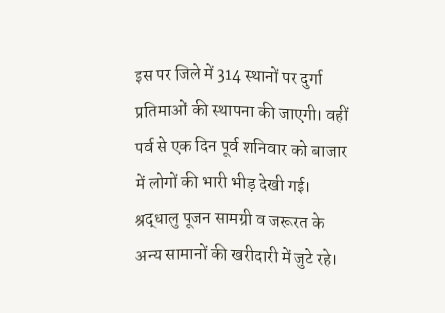इस पर जिले में 314 स्थानों पर दुर्गा प्रतिमाओं की स्थापना की जाएगी। वहीं पर्व से एक दिन पूर्व शनिवार को बाजार में लोगों की भारी भीड़ देखी गई। श्रद्धालु पूजन सामग्री व जरूरत के अन्य सामानों की खरीदारी में जुटे रहे।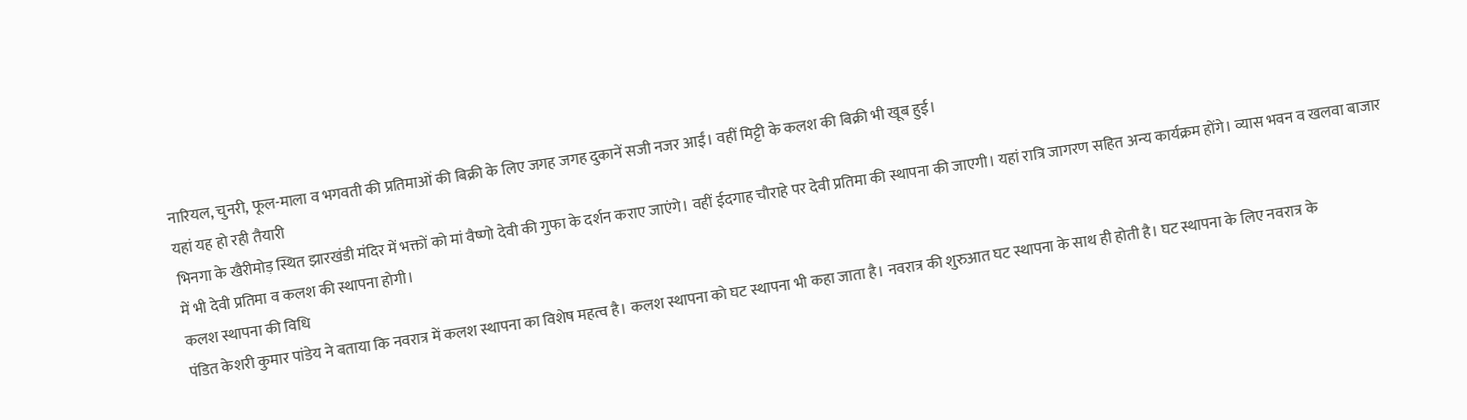नारियल, चुनरी, फूल-माला व भगवती की प्रतिमाओं की बिक्री के लिए जगह जगह दुकानें सजी नजर आईं। वहीं मिट्टी के कलश की बिक्री भी खूब हुई।
यहां यह हो रही तैयारी
भिनगा के खैरीमोड़ स्थित झारखंडी मंदिर में भक्तों को मां वैष्णो देवी की गुफा के दर्शन कराए जाएंगे। वहीं ईदगाह चौराहे पर देवी प्रतिमा की स्थापना की जाएगी। यहां रात्रि जागरण सहित अन्य कार्यक्रम होंगे। व्यास भवन व खलवा बाजार में भी देवी प्रतिमा व कलश की स्थापना होगी।
कलश स्थापना की विधि
पंडित केशरी कुमार पांडेय ने बताया कि नवरात्र में कलश स्थापना का विशेष महत्व है। कलश स्थापना को घट स्थापना भी कहा जाता है। नवरात्र की शुरुआत घट स्थापना के साथ ही होती है। घट स्थापना के लिए नवरात्र के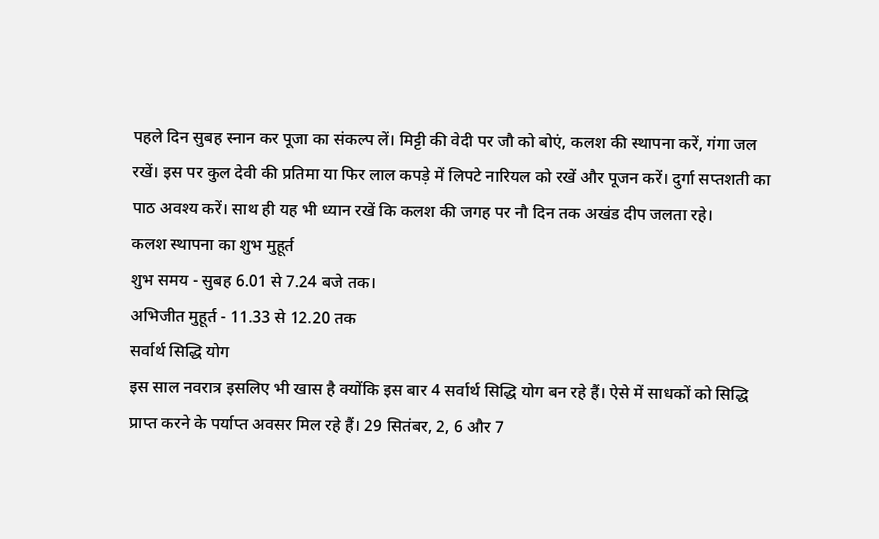पहले दिन सुबह स्नान कर पूजा का संकल्प लें। मिट्टी की वेदी पर जौ को बोएं, कलश की स्थापना करें, गंगा जल रखें। इस पर कुल देवी की प्रतिमा या फिर लाल कपड़े में लिपटे नारियल को रखें और पूजन करें। दुर्गा सप्तशती का पाठ अवश्य करें। साथ ही यह भी ध्यान रखें कि कलश की जगह पर नौ दिन तक अखंड दीप जलता रहे।
कलश स्थापना का शुभ मुहूर्त
शुभ समय - सुबह 6.01 से 7.24 बजे तक।
अभिजीत मुहूर्त - 11.33 से 12.20 तक
सर्वार्थ सिद्धि योग
इस साल नवरात्र इसलिए भी खास है क्योंकि इस बार 4 सर्वार्थ सिद्धि योग बन रहे हैं। ऐसे में साधकों को सिद्धि प्राप्त करने के पर्याप्त अवसर मिल रहे हैं। 29 सितंबर, 2, 6 और 7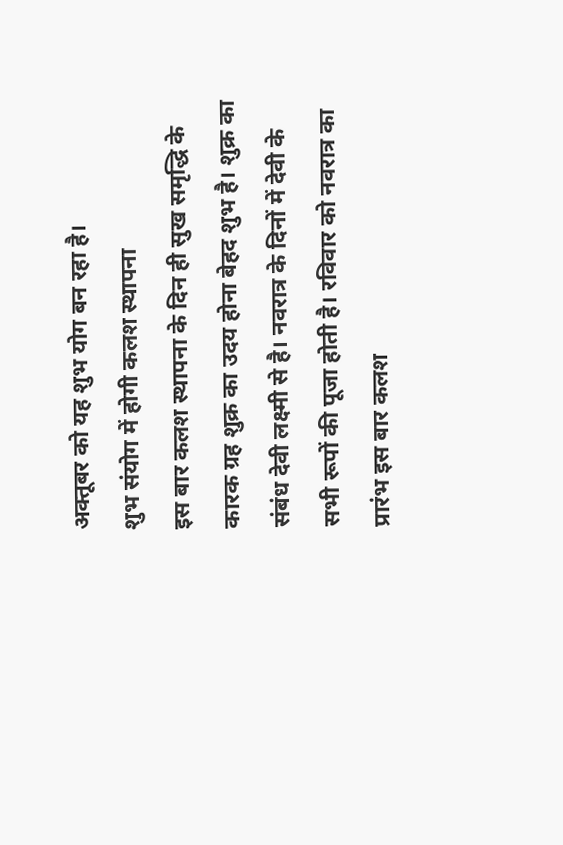अक्तूबर को यह शुभ योग बन रहा है।
शुभ संयोग में होगी कलश स्थापना
इस बार कलश स्थापना के दिन ही सुख समृद्धि के कारक ग्रह शुक्र का उदय होना बेहद शुभ है। शुक्र का संबंध देवी लक्ष्मी से है। नवरात्र के दिनों में देवी के सभी रूपों की पूजा होती है। रविवार को नवरात्र का प्रारंभ इस बार कलश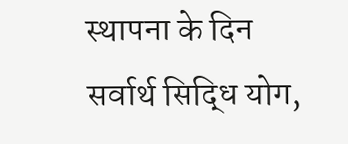स्थापना के दिन सर्वार्थ सिद्धि योग,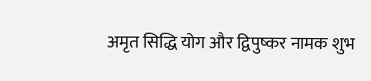अमृत सिद्धि योग और द्विपुष्कर नामक शुभ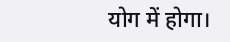योग में होगा।